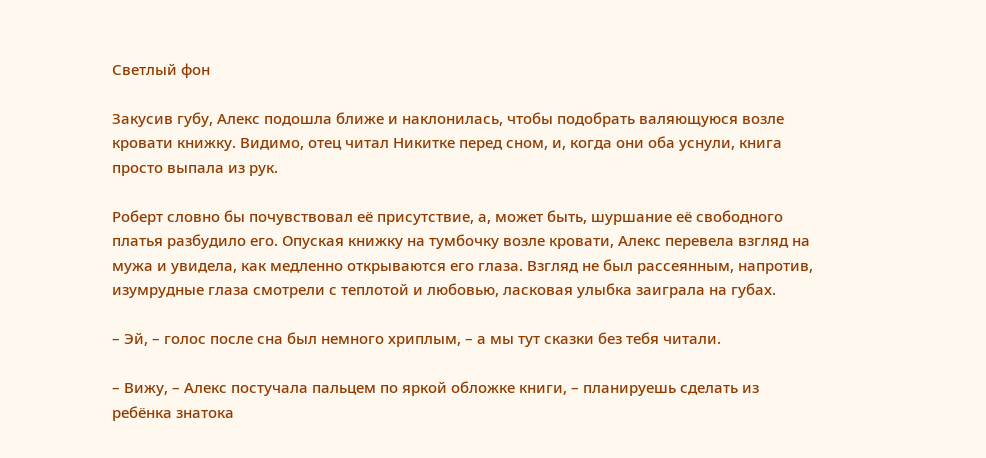Светлый фон

Закусив губу, Алекс подошла ближе и наклонилась, чтобы подобрать валяющуюся возле кровати книжку. Видимо, отец читал Никитке перед сном, и, когда они оба уснули, книга просто выпала из рук.

Роберт словно бы почувствовал её присутствие, а, может быть, шуршание её свободного платья разбудило его. Опуская книжку на тумбочку возле кровати, Алекс перевела взгляд на мужа и увидела, как медленно открываются его глаза. Взгляд не был рассеянным, напротив, изумрудные глаза смотрели с теплотой и любовью, ласковая улыбка заиграла на губах.

– Эй, – голос после сна был немного хриплым, – а мы тут сказки без тебя читали.

– Вижу, – Алекс постучала пальцем по яркой обложке книги, – планируешь сделать из ребёнка знатока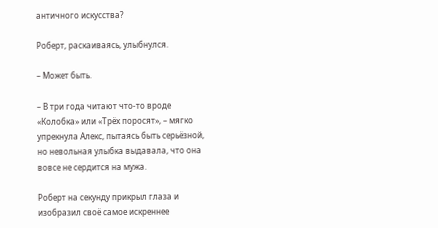античного искусства?

Роберт, раскаиваясь, улыбнулся.

– Может быть.

– В три года читают что-то вроде «Колобка» или «Трёх поросят», – мягко упрекнула Алекс, пытаясь быть серьёзной, но невольная улыбка выдавала, что она вовсе не сердится на мужа.

Роберт на секунду прикрыл глаза и изобразил своё самое искреннее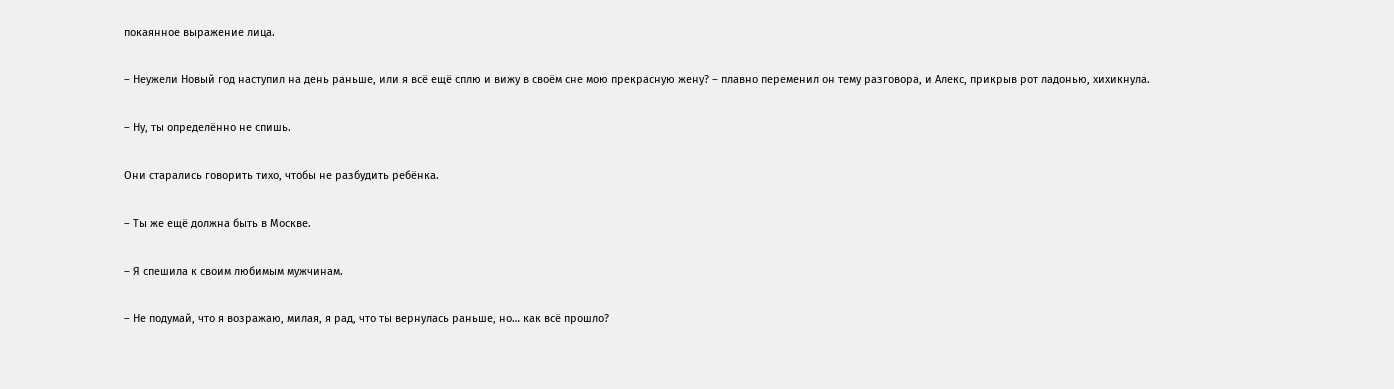покаянное выражение лица.

– Неужели Новый год наступил на день раньше, или я всё ещё сплю и вижу в своём сне мою прекрасную жену? – плавно переменил он тему разговора, и Алекс, прикрыв рот ладонью, хихикнула.

– Ну, ты определённо не спишь.

Они старались говорить тихо, чтобы не разбудить ребёнка.

– Ты же ещё должна быть в Москве.

– Я спешила к своим любимым мужчинам.

– Не подумай, что я возражаю, милая, я рад, что ты вернулась раньше, но… как всё прошло?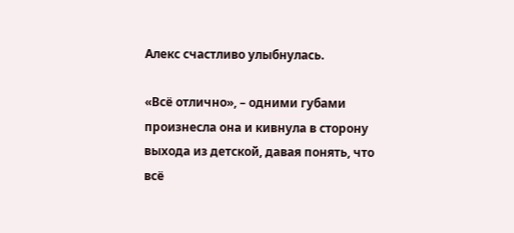Алекс счастливо улыбнулась.

«Всё отлично», – одними губами произнесла она и кивнула в сторону выхода из детской, давая понять, что всё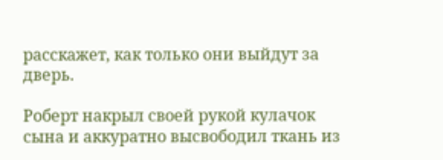расскажет, как только они выйдут за дверь.

Роберт накрыл своей рукой кулачок сына и аккуратно высвободил ткань из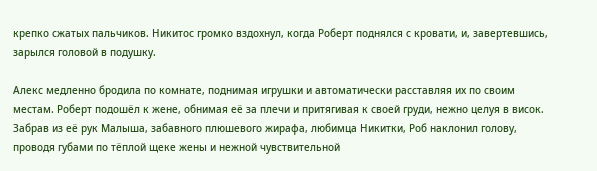крепко сжатых пальчиков. Никитос громко вздохнул, когда Роберт поднялся с кровати, и, завертевшись, зарылся головой в подушку.

Алекс медленно бродила по комнате, поднимая игрушки и автоматически расставляя их по своим местам. Роберт подошёл к жене, обнимая её за плечи и притягивая к своей груди, нежно целуя в висок. Забрав из её рук Малыша, забавного плюшевого жирафа, любимца Никитки, Роб наклонил голову, проводя губами по тёплой щеке жены и нежной чувствительной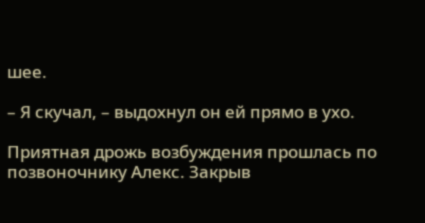шее.

– Я скучал, – выдохнул он ей прямо в ухо.

Приятная дрожь возбуждения прошлась по позвоночнику Алекс. Закрыв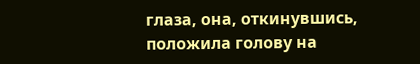глаза, она, откинувшись, положила голову на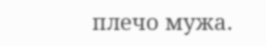плечо мужа.